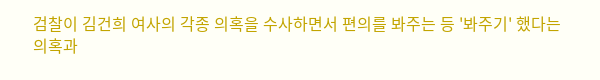검찰이 김건희 여사의 각종 의혹을 수사하면서 편의를 봐주는 등 '봐주기' 했다는 의혹과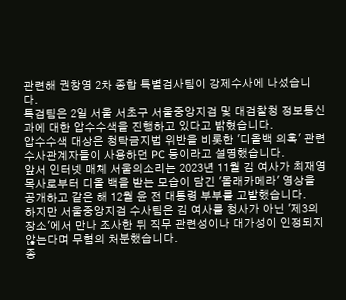관련해 권창영 2차 종합 특별검사팀이 강제수사에 나섰습니다.
특검팀은 2일 서울 서초구 서울중앙지검 및 대검찰청 정보통신과에 대한 압수수색을 진행하고 있다고 밝혔습니다.
압수수색 대상은 청탁금지법 위반을 비롯한 '디올백 의혹' 관련 수사관계자들이 사용하던 PC 등이라고 설명했습니다.
앞서 인터넷 매체 서울의소리는 2023년 11월 김 여사가 최재영 목사로부터 디올 백을 받는 모습이 담긴 '몰래카메라' 영상을 공개하고 같은 해 12월 윤 전 대통령 부부를 고발했습니다.
하지만 서울중앙지검 수사팀은 김 여사를 청사가 아닌 '제3의 장소'에서 만나 조사한 뒤 직무 관련성이나 대가성이 인정되지 않는다며 무혐의 처분했습니다.
종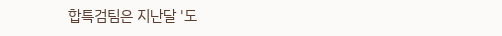합특검팀은 지난달 '도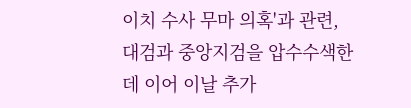이치 수사 무마 의혹'과 관련, 대검과 중앙지검을 압수수색한 데 이어 이날 추가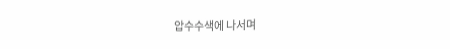압수수색에 나서며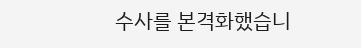수사를 본격화했습니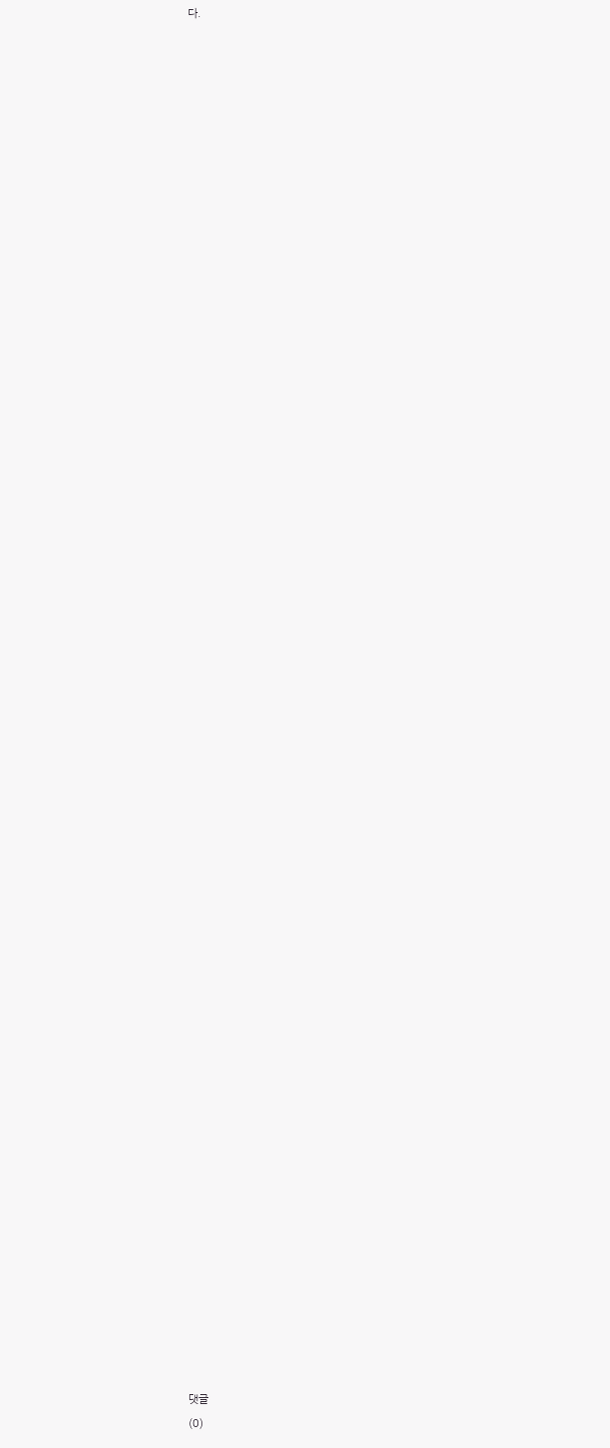다.

























































댓글
(0)